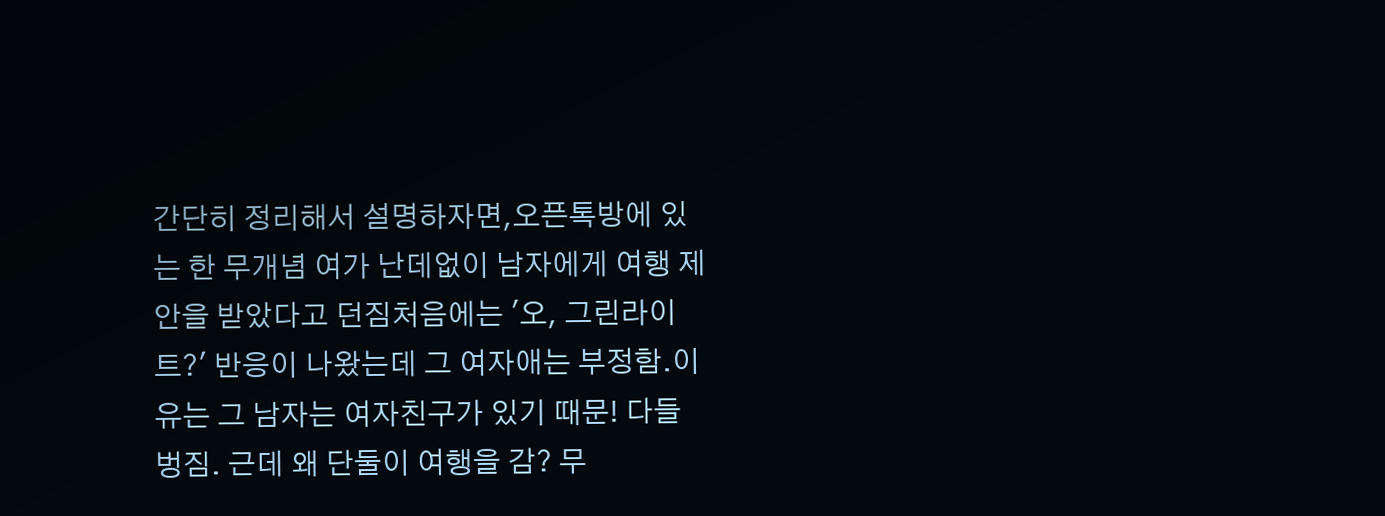간단히 정리해서 설명하자면,오픈톡방에 있는 한 무개념 여가 난데없이 남자에게 여행 제안을 받았다고 던짐처음에는 '오, 그린라이트?' 반응이 나왔는데 그 여자애는 부정함.이유는 그 남자는 여자친구가 있기 때문! 다들 벙짐. 근데 왜 단둘이 여행을 감? 무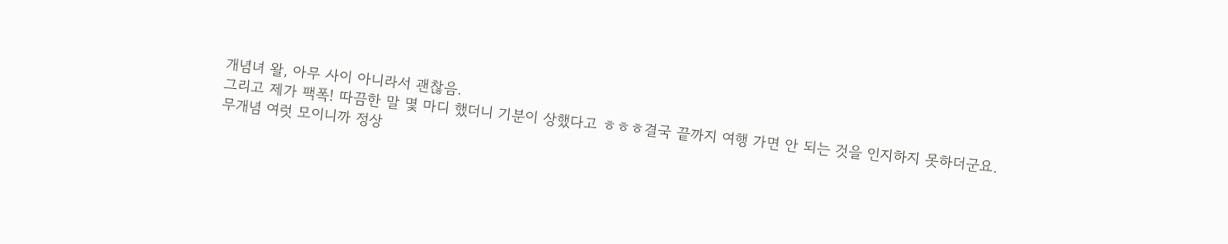개념녀 왈, 아무 사이 아니라서 괜찮음.
그리고 제가 팩폭! 따끔한 말 몇 마디 했더니 기분이 상했다고 ㅎㅎㅎ결국 끝까지 여행 가면 안 되는 것을 인지하지 못하더군요.
무개념 여럿 모이니까 정상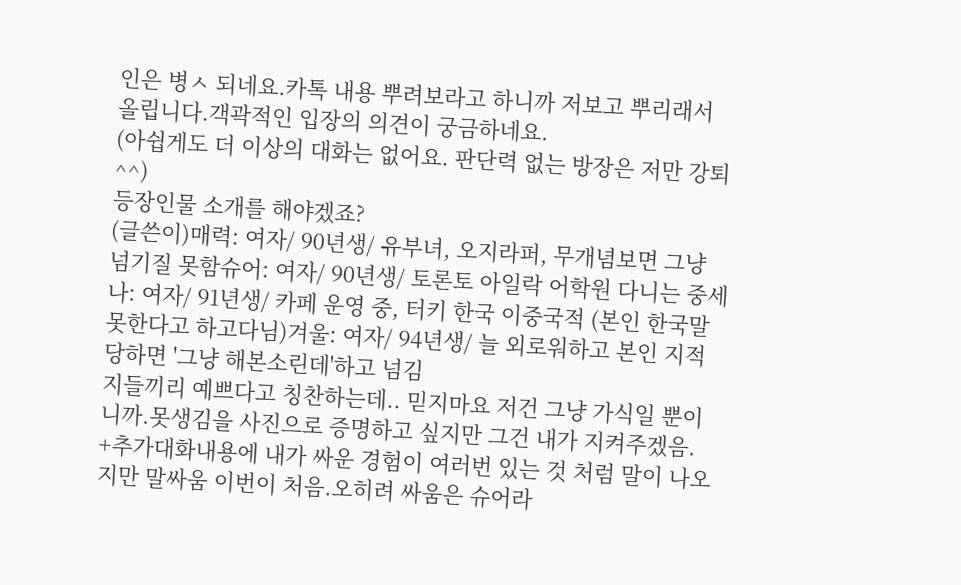인은 병ㅅ 되네요.카톡 내용 뿌려보라고 하니까 저보고 뿌리래서 올립니다.객곽적인 입장의 의견이 궁금하네요.
(아쉽게도 더 이상의 대화는 없어요. 판단력 없는 방장은 저만 강퇴^^)
등장인물 소개를 해야겠죠?
(글쓴이)매력: 여자/ 90년생/ 유부녀, 오지라퍼, 무개념보면 그냥 넘기질 못함슈어: 여자/ 90년생/ 토론토 아일락 어학원 다니는 중세나: 여자/ 91년생/ 카페 운영 중, 터키 한국 이중국적 (본인 한국말 못한다고 하고다님)겨울: 여자/ 94년생/ 늘 외로워하고 본인 지적당하면 '그냥 해본소린데'하고 넘김
지들끼리 예쁘다고 칭찬하는데.. 믿지마요 저건 그냥 가식일 뿐이니까.못생김을 사진으로 증명하고 싶지만 그건 내가 지켜주겠음.
+추가대화내용에 내가 싸운 경험이 여러번 있는 것 처럼 말이 나오지만 말싸움 이번이 처음.오히려 싸움은 슈어라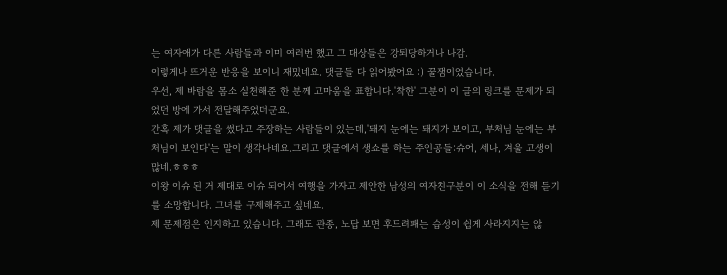는 여자애가 다른 사람들과 이미 여러번 했고 그 대상들은 강퇴당하거나 나감.
이렇게나 뜨거운 반응을 보이니 재밌네요. 댓글들 다 읽어봤어요 :) 꿀잼이었습니다.
우선, 제 바람을 몸소 실천해준 한 분께 고마움을 표합니다.'착한' 그분이 이 글의 링크를 문제가 되었던 방에 가서 전달해주었더군요.
간혹 제가 댓글을 썼다고 주장하는 사람들이 있는데,'돼지 눈에는 돼지가 보이고, 부처님 눈에는 부처님이 보인다'는 말이 생각나네요.그리고 댓글에서 생쇼를 하는 주인공들:슈어, 세나, 겨울 고생이 많네.ㅎㅎㅎ
이왕 이슈 된 거 제대로 이슈 되어서 여행을 가자고 제안한 남성의 여자친구분이 이 소식을 전해 듣기를 소망합니다. 그녀를 구제해주고 싶네요.
제 문제점은 인지하고 있습니다. 그래도 관종, 노답 보면 후드려패는 습성이 쉽게 사라지지는 않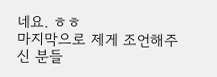네요. ㅎㅎ
마지막으로 제게 조언해주신 분들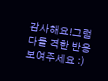감사해요!그럼 다들 격한 반응 보여주세요 :)